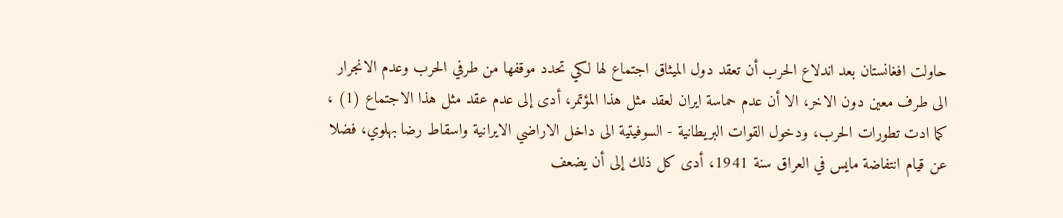حاولت افغانستان بعد اندلاع الحرب أن تعقد دول الميثاق اجتماع لها لكي تحدد موقفها من طرفي الحرب وعدم الانجرار الى طرف معين دون الاخر، الا أن عدم حماسة ايران لعقد مثل هذا المؤتمر، أدى إلى عدم عقد مثل هذا الاجتماع (1) ، كما ادت تطورات الحرب، ودخول القوات البريطانية - السوفيتية الى داخل الاراضي الايرانية واسقاط رضا بهلوي، فضلا عن قيام انتفاضة مايس في العراق سنة 1941، أدى كل ذلك إلى أن يضعف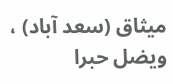ميثاق (سعد آباد) ، ويضل حبرا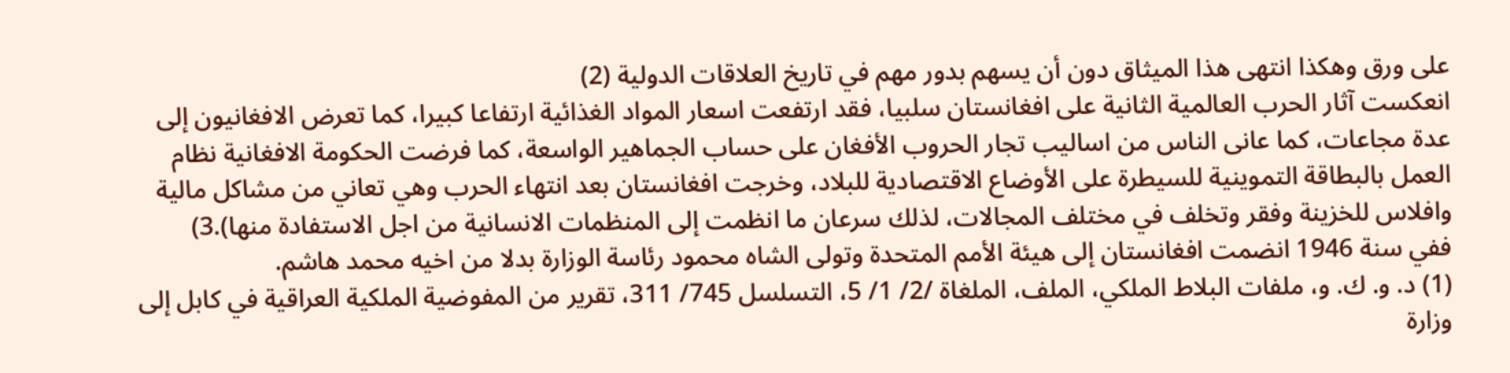على ورق وهكذا انتهى هذا الميثاق دون أن يسهم بدور مهم في تاريخ العلاقات الدولية (2)
انعكست آثار الحرب العالمية الثانية على افغانستان سلبيا، فقد ارتفعت اسعار المواد الغذائية ارتفاعا كبيرا، كما تعرض الافغانيون إلى عدة مجاعات، كما عانى الناس من اساليب تجار الحروب الأفغان على حساب الجماهير الواسعة، كما فرضت الحكومة الافغانية نظام العمل بالبطاقة التموينية للسيطرة على الأوضاع الاقتصادية للبلاد، وخرجت افغانستان بعد انتهاء الحرب وهي تعاني من مشاكل مالية وافلاس للخزينة وفقر وتخلف في مختلف المجالات، لذلك سرعان ما انظمت إلى المنظمات الانسانية من اجل الاستفادة منها).3)
ففي سنة 1946 انضمت افغانستان إلى هيئة الأمم المتحدة وتولى الشاه محمود رئاسة الوزارة بدلا من اخيه محمد هاشم.
(1) د. و. ك. و، ملفات البلاط الملكي، الملف، الملغاة /2/ 1/ 5، التسلسل 745/ 311، تقرير من المفوضية الملكية العراقية في كابل إلى وزارة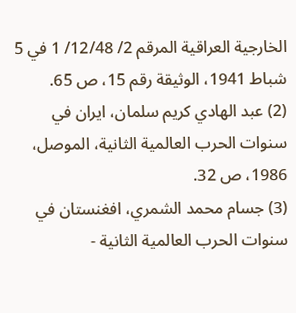الخارجية العراقية المرقم 2/ 12/48/ 1 في 5 شباط 1941، الوثيقة رقم 15، ص 65.
(2) عبد الهادي کريم سلمان، ايران في سنوات الحرب العالمية الثانية، الموصل، 1986، ص 32.
(3) جسام محمد الشمري، افغنستان في سنوات الحرب العالمية الثانية -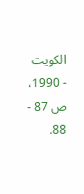الكويت - 1990، ص 87 - 88.